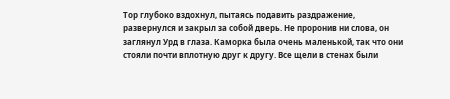Тор глубоко вздохнул, пытаясь подавить раздражение, развернулся и закрыл за собой дверь. Не проронив ни слова, он заглянул Урд в глаза. Каморка была очень маленькой, так что они стояли почти вплотную друг к другу. Все щели в стенах были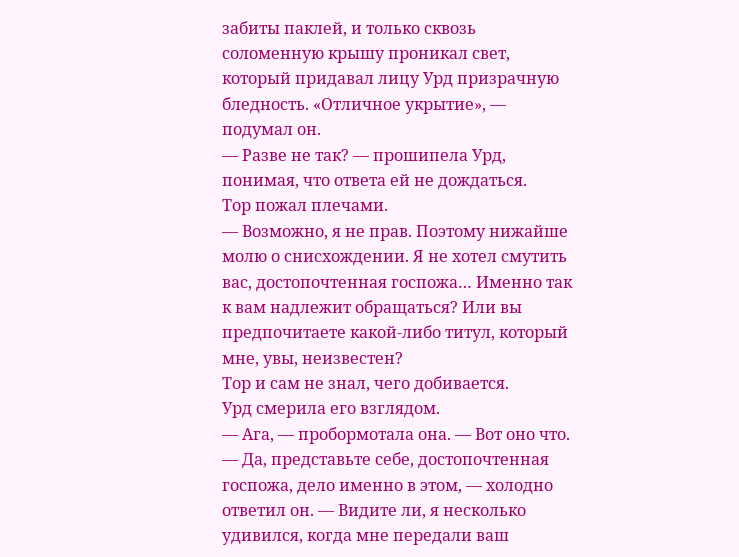забиты паклей, и только сквозь соломенную крышу проникал свет, который придавал лицу Урд призрачную бледность. «Отличное укрытие», — подумал он.
— Разве не так? — прошипела Урд, понимая, что ответа ей не дождаться.
Тор пожал плечами.
— Возможно, я не прав. Поэтому нижайше молю о снисхождении. Я не хотел смутить вас, достопочтенная госпожа… Именно так к вам надлежит обращаться? Или вы предпочитаете какой-либо титул, который мне, увы, неизвестен?
Тор и сам не знал, чего добивается.
Урд смерила его взглядом.
— Ага, — пробормотала она. — Вот оно что.
— Да, представьте себе, достопочтенная госпожа, дело именно в этом, — холодно ответил он. — Видите ли, я несколько удивился, когда мне передали ваш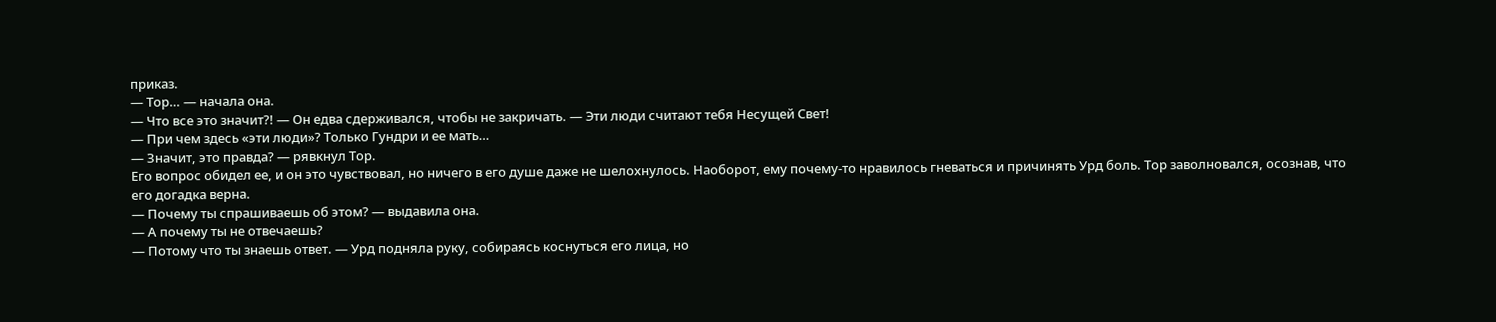приказ.
— Тор… — начала она.
— Что все это значит?! — Он едва сдерживался, чтобы не закричать. — Эти люди считают тебя Несущей Свет!
— При чем здесь «эти люди»? Только Гундри и ее мать…
— Значит, это правда? — рявкнул Тор.
Его вопрос обидел ее, и он это чувствовал, но ничего в его душе даже не шелохнулось. Наоборот, ему почему-то нравилось гневаться и причинять Урд боль. Тор заволновался, осознав, что его догадка верна.
— Почему ты спрашиваешь об этом? — выдавила она.
— А почему ты не отвечаешь?
— Потому что ты знаешь ответ. — Урд подняла руку, собираясь коснуться его лица, но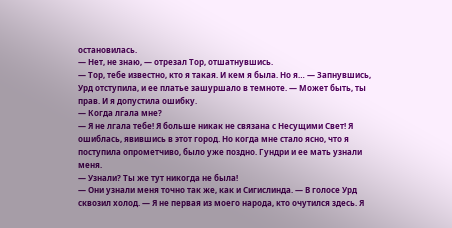остановилась.
— Нет, не знаю, — отрезал Тор, отшатнувшись.
— Тор, тебе известно, кто я такая. И кем я была. Но я… — Запнувшись, Урд отступила, и ее платье зашуршало в темноте. — Может быть, ты прав. И я допустила ошибку.
— Когда лгала мне?
— Я не лгала тебе! Я больше никак не связана с Несущими Свет! Я ошиблась, явившись в этот город. Но когда мне стало ясно, что я поступила опрометчиво, было уже поздно. Гундри и ее мать узнали меня.
— Узнали? Ты же тут никогда не была!
— Они узнали меня точно так же, как и Сигислинда. — В голосе Урд сквозил холод. — Я не первая из моего народа, кто очутился здесь. Я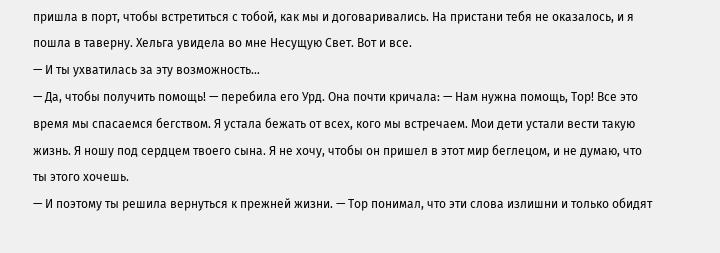пришла в порт, чтобы встретиться с тобой, как мы и договаривались. На пристани тебя не оказалось, и я пошла в таверну. Хельга увидела во мне Несущую Свет. Вот и все.
— И ты ухватилась за эту возможность…
— Да, чтобы получить помощь! — перебила его Урд. Она почти кричала: — Нам нужна помощь, Тор! Все это время мы спасаемся бегством. Я устала бежать от всех, кого мы встречаем. Мои дети устали вести такую жизнь. Я ношу под сердцем твоего сына. Я не хочу, чтобы он пришел в этот мир беглецом, и не думаю, что ты этого хочешь.
— И поэтому ты решила вернуться к прежней жизни. — Тор понимал, что эти слова излишни и только обидят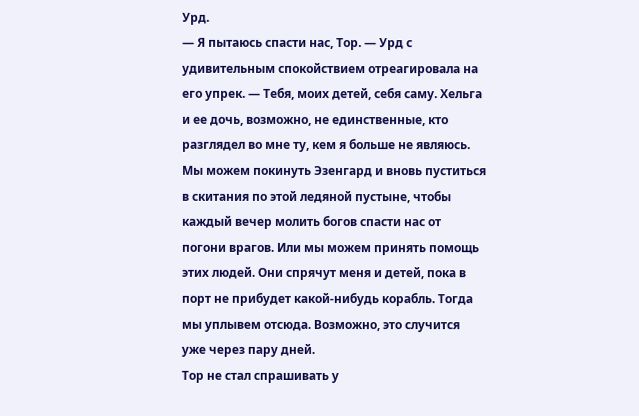Урд.
— Я пытаюсь спасти нас, Тор. — Урд с удивительным спокойствием отреагировала на его упрек. — Тебя, моих детей, себя саму. Хельга и ее дочь, возможно, не единственные, кто разглядел во мне ту, кем я больше не являюсь. Мы можем покинуть Эзенгард и вновь пуститься в скитания по этой ледяной пустыне, чтобы каждый вечер молить богов спасти нас от погони врагов. Или мы можем принять помощь этих людей. Они спрячут меня и детей, пока в порт не прибудет какой-нибудь корабль. Тогда мы уплывем отсюда. Возможно, это случится уже через пару дней.
Тор не стал спрашивать у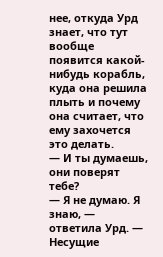нее, откуда Урд знает, что тут вообще появится какой-нибудь корабль, куда она решила плыть и почему она считает, что ему захочется это делать.
— И ты думаешь, они поверят тебе?
— Я не думаю. Я знаю, — ответила Урд. — Несущие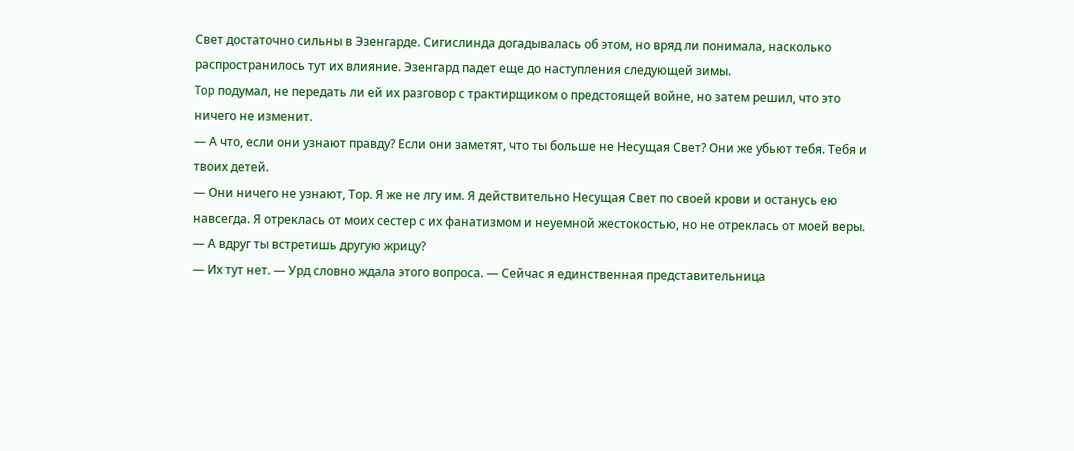Свет достаточно сильны в Эзенгарде. Сигислинда догадывалась об этом, но вряд ли понимала, насколько распространилось тут их влияние. Эзенгард падет еще до наступления следующей зимы.
Top подумал, не передать ли ей их разговор с трактирщиком о предстоящей войне, но затем решил, что это ничего не изменит.
— А что, если они узнают правду? Если они заметят, что ты больше не Несущая Свет? Они же убьют тебя. Тебя и твоих детей.
— Они ничего не узнают, Тор. Я же не лгу им. Я действительно Несущая Свет по своей крови и останусь ею навсегда. Я отреклась от моих сестер с их фанатизмом и неуемной жестокостью, но не отреклась от моей веры.
— А вдруг ты встретишь другую жрицу?
— Их тут нет. — Урд словно ждала этого вопроса. — Сейчас я единственная представительница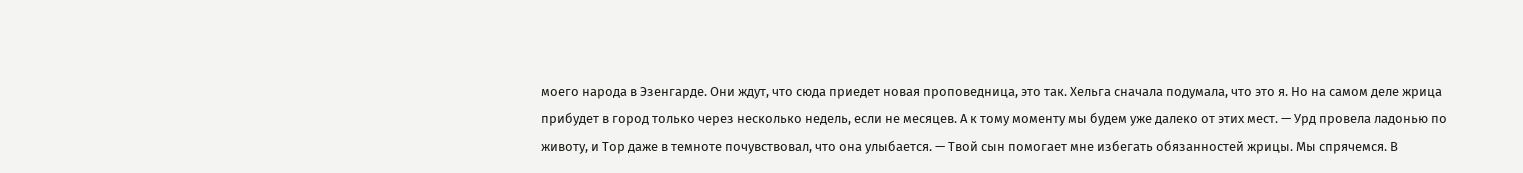моего народа в Эзенгарде. Они ждут, что сюда приедет новая проповедница, это так. Хельга сначала подумала, что это я. Но на самом деле жрица прибудет в город только через несколько недель, если не месяцев. А к тому моменту мы будем уже далеко от этих мест. — Урд провела ладонью по животу, и Тор даже в темноте почувствовал, что она улыбается. — Твой сын помогает мне избегать обязанностей жрицы. Мы спрячемся. В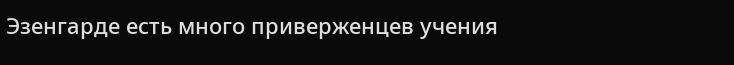Эзенгарде есть много приверженцев учения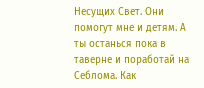Несущих Свет. Они помогут мне и детям. А ты останься пока в таверне и поработай на Себлома. Как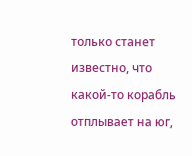только станет известно, что какой-то корабль отплывает на юг,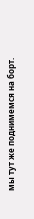мы тут же поднимемся на борт.